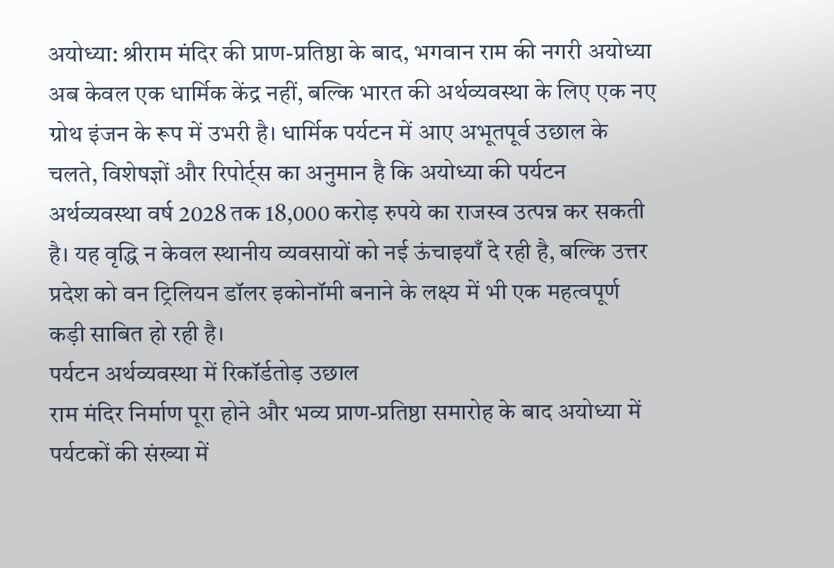अयोध्या: श्रीराम मंदिर की प्राण-प्रतिष्ठा के बाद, भगवान राम की नगरी अयोध्या अब केवल एक धार्मिक केंद्र नहीं, बल्कि भारत की अर्थव्यवस्था के लिए एक नए ग्रोथ इंजन के रूप में उभरी है। धार्मिक पर्यटन में आए अभूतपूर्व उछाल के चलते, विशेषज्ञों और रिपोर्ट्स का अनुमान है कि अयोध्या की पर्यटन अर्थव्यवस्था वर्ष 2028 तक 18,000 करोड़ रुपये का राजस्व उत्पन्न कर सकती है। यह वृद्धि न केवल स्थानीय व्यवसायों को नई ऊंचाइयाँ दे रही है, बल्कि उत्तर प्रदेश को वन ट्रिलियन डॉलर इकोनॉमी बनाने के लक्ष्य में भी एक महत्वपूर्ण कड़ी साबित हो रही है।
पर्यटन अर्थव्यवस्था में रिकॉर्डतोड़ उछाल
राम मंदिर निर्माण पूरा होने और भव्य प्राण-प्रतिष्ठा समारोह के बाद अयोध्या में पर्यटकों की संख्या में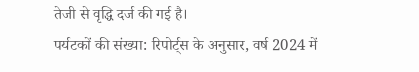तेजी से वृद्धि दर्ज की गई है।
पर्यटकों की संख्या: रिपोर्ट्स के अनुसार, वर्ष 2024 में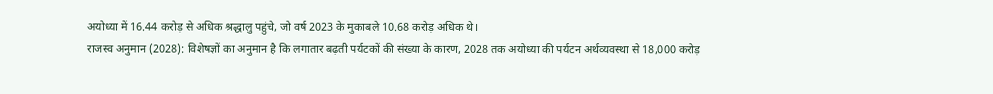अयोध्या में 16.44 करोड़ से अधिक श्रद्धालु पहुंचे, जो वर्ष 2023 के मुकाबले 10.68 करोड़ अधिक थे।
राजस्व अनुमान (2028): विशेषज्ञों का अनुमान है कि लगातार बढ़ती पर्यटकों की संख्या के कारण, 2028 तक अयोध्या की पर्यटन अर्थव्यवस्था से 18,000 करोड़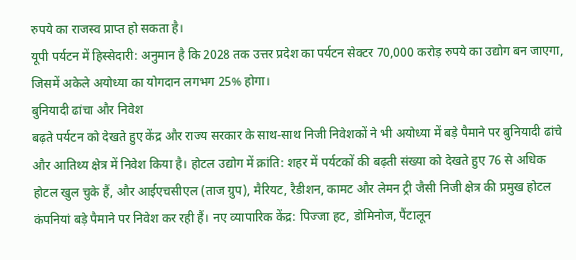रुपये का राजस्व प्राप्त हो सकता है।
यूपी पर्यटन में हिस्सेदारी: अनुमान है कि 2028 तक उत्तर प्रदेश का पर्यटन सेक्टर 70,000 करोड़ रुपये का उद्योग बन जाएगा, जिसमें अकेले अयोध्या का योगदान लगभग 25% होगा।
बुनियादी ढांचा और निवेश
बढ़ते पर्यटन को देखते हुए केंद्र और राज्य सरकार के साथ-साथ निजी निवेशकों ने भी अयोध्या में बड़े पैमाने पर बुनियादी ढांचे और आतिथ्य क्षेत्र में निवेश किया है। होटल उद्योग में क्रांति: शहर में पर्यटकों की बढ़ती संख्या को देखते हुए 76 से अधिक होटल खुल चुके हैं, और आईएचसीएल (ताज ग्रुप), मैरियट, रैडीशन, कामट और लेमन ट्री जैसी निजी क्षेत्र की प्रमुख होटल कंपनियां बड़े पैमाने पर निवेश कर रही हैं। नए व्यापारिक केंद्र: पिज्जा हट, डोमिनोज, पैंटालून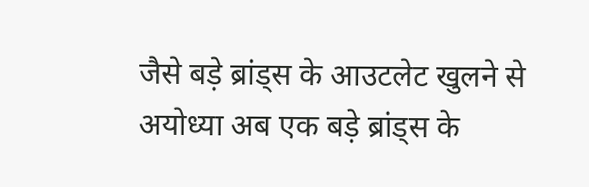जैसे बड़े ब्रांड्स के आउटलेट खुलने से अयोध्या अब एक बड़े ब्रांड्स के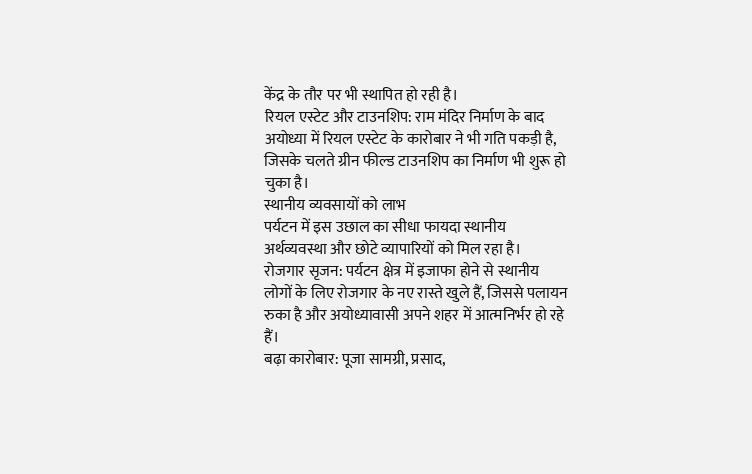केंद्र के तौर पर भी स्थापित हो रही है।
रियल एस्टेट और टाउनशिप: राम मंदिर निर्माण के बाद अयोध्या में रियल एस्टेट के कारोबार ने भी गति पकड़ी है, जिसके चलते ग्रीन फील्ड टाउनशिप का निर्माण भी शुरू हो चुका है।
स्थानीय व्यवसायों को लाभ
पर्यटन में इस उछाल का सीधा फायदा स्थानीय अर्थव्यवस्था और छोटे व्यापारियों को मिल रहा है।
रोजगार सृजन: पर्यटन क्षेत्र में इजाफा होने से स्थानीय लोगों के लिए रोजगार के नए रास्ते खुले हैं, जिससे पलायन रुका है और अयोध्यावासी अपने शहर में आत्मनिर्भर हो रहे हैं।
बढ़ा कारोबार: पूजा सामग्री, प्रसाद,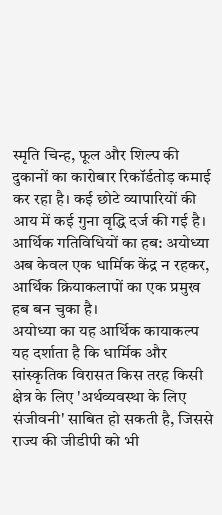स्मृति चिन्ह, फूल और शिल्प की दुकानों का कारोबार रिकॉर्डतोड़ कमाई कर रहा है। कई छोटे व्यापारियों की आय में कई गुना वृद्धि दर्ज की गई है।
आर्थिक गतिविधियों का हब: अयोध्या अब केवल एक धार्मिक केंद्र न रहकर, आर्थिक क्रियाकलापों का एक प्रमुख हब बन चुका है।
अयोध्या का यह आर्थिक कायाकल्प यह दर्शाता है कि धार्मिक और सांस्कृतिक विरासत किस तरह किसी क्षेत्र के लिए 'अर्थव्यवस्था के लिए संजीवनी' साबित हो सकती है, जिससे राज्य की जीडीपी को भी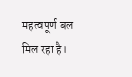महत्वपूर्ण बल मिल रहा है।